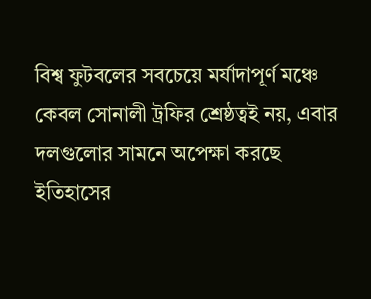বিশ্ব ফুটবলের সবচেয়ে মর্যাদাপূর্ণ মঞ্চে কেবল সোনালী ট্রফির শ্রেষ্ঠত্বই নয়, এবার দলগুলোর সামনে অপেক্ষা করছে ইতিহাসের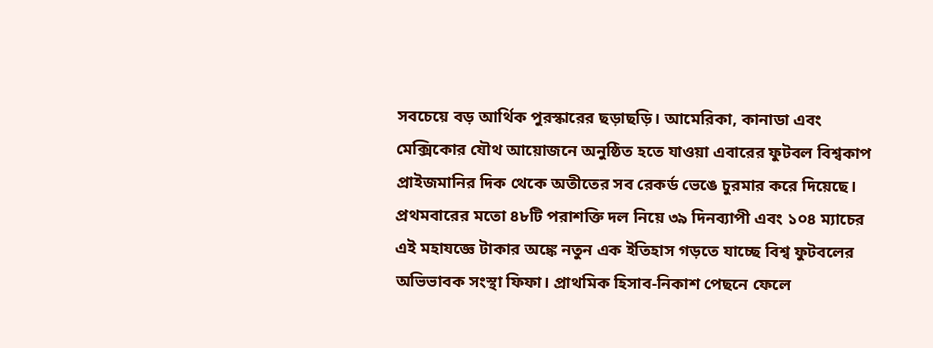সবচেয়ে বড় আর্থিক পুরস্কারের ছড়াছড়ি। আমেরিকা, কানাডা এবং মেক্সিকোর যৌথ আয়োজনে অনুষ্ঠিত হতে যাওয়া এবারের ফুটবল বিশ্বকাপ প্রাইজমানির দিক থেকে অতীতের সব রেকর্ড ভেঙে চুরমার করে দিয়েছে। প্রথমবারের মতো ৪৮টি পরাশক্তি দল নিয়ে ৩৯ দিনব্যাপী এবং ১০৪ ম্যাচের এই মহাযজ্ঞে টাকার অঙ্কে নতুন এক ইতিহাস গড়তে যাচ্ছে বিশ্ব ফুটবলের অভিভাবক সংস্থা ফিফা। প্রাথমিক হিসাব-নিকাশ পেছনে ফেলে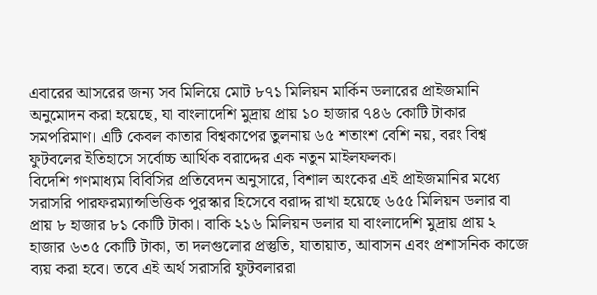এবারের আসরের জন্য সব মিলিয়ে মোট ৮৭১ মিলিয়ন মার্কিন ডলারের প্রাইজমানি অনুমোদন করা হয়েছে, যা বাংলাদেশি মুদ্রায় প্রায় ১০ হাজার ৭৪৬ কোটি টাকার সমপরিমাণ। এটি কেবল কাতার বিশ্বকাপের তুলনায় ৬৫ শতাংশ বেশি নয়, বরং বিশ্ব ফুটবলের ইতিহাসে সর্বোচ্চ আর্থিক বরাদ্দের এক নতুন মাইলফলক।
বিদেশি গণমাধ্যম বিবিসির প্রতিবেদন অনুসারে, বিশাল অংকের এই প্রাইজমানির মধ্যে সরাসরি পারফরম্যান্সভিত্তিক পুরস্কার হিসেবে বরাদ্দ রাখা হয়েছে ৬৫৫ মিলিয়ন ডলার বা প্রায় ৮ হাজার ৮১ কোটি টাকা। বাকি ২১৬ মিলিয়ন ডলার যা বাংলাদেশি মুদ্রায় প্রায় ২ হাজার ৬৩৫ কোটি টাকা, তা দলগুলোর প্রস্তুতি, যাতায়াত, আবাসন এবং প্রশাসনিক কাজে ব্যয় করা হবে। তবে এই অর্থ সরাসরি ফুটবলাররা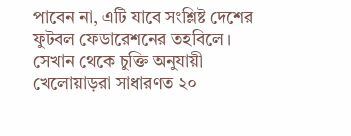পাবেন না, এটি যাবে সংশ্লিষ্ট দেশের ফুটবল ফেডারেশনের তহবিলে। সেখান থেকে চুক্তি অনুযায়ী খেলোয়াড়রা সাধারণত ২০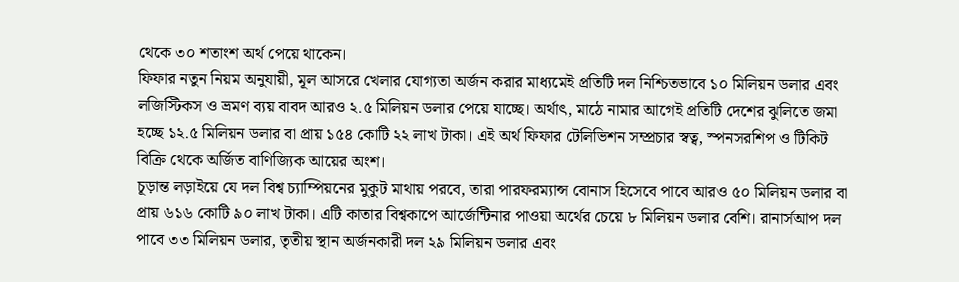থেকে ৩০ শতাংশ অর্থ পেয়ে থাকেন।
ফিফার নতুন নিয়ম অনুযায়ী, মূল আসরে খেলার যোগ্যতা অর্জন করার মাধ্যমেই প্রতিটি দল নিশ্চিতভাবে ১০ মিলিয়ন ডলার এবং লজিস্টিকস ও ভ্রমণ ব্যয় বাবদ আরও ২.৫ মিলিয়ন ডলার পেয়ে যাচ্ছে। অর্থাৎ, মাঠে নামার আগেই প্রতিটি দেশের ঝুলিতে জমা হচ্ছে ১২.৫ মিলিয়ন ডলার বা প্রায় ১৫৪ কোটি ২২ লাখ টাকা। এই অর্থ ফিফার টেলিভিশন সম্প্রচার স্বত্ব, স্পনসরশিপ ও টিকিট বিক্রি থেকে অর্জিত বাণিজ্যিক আয়ের অংশ।
চূড়ান্ত লড়াইয়ে যে দল বিশ্ব চ্যাম্পিয়নের মুকুট মাথায় পরবে, তারা পারফরম্যান্স বোনাস হিসেবে পাবে আরও ৫০ মিলিয়ন ডলার বা প্রায় ৬১৬ কোটি ৯০ লাখ টাকা। এটি কাতার বিশ্বকাপে আর্জেন্টিনার পাওয়া অর্থের চেয়ে ৮ মিলিয়ন ডলার বেশি। রানার্সআপ দল পাবে ৩৩ মিলিয়ন ডলার, তৃতীয় স্থান অর্জনকারী দল ২৯ মিলিয়ন ডলার এবং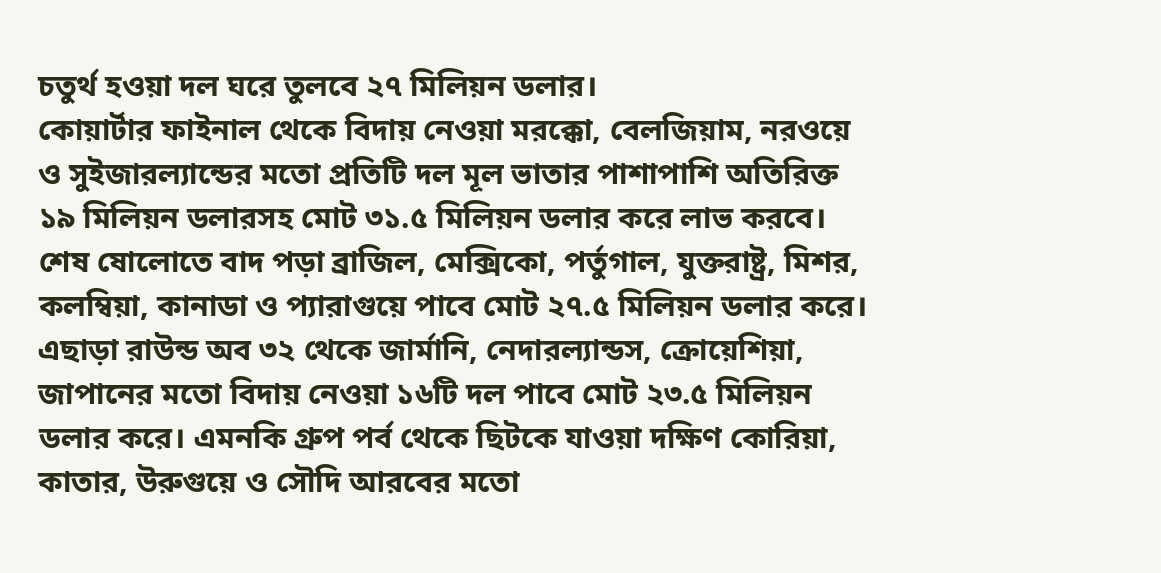চতুর্থ হওয়া দল ঘরে তুলবে ২৭ মিলিয়ন ডলার।
কোয়ার্টার ফাইনাল থেকে বিদায় নেওয়া মরক্কো, বেলজিয়াম, নরওয়ে ও সুইজারল্যান্ডের মতো প্রতিটি দল মূল ভাতার পাশাপাশি অতিরিক্ত ১৯ মিলিয়ন ডলারসহ মোট ৩১.৫ মিলিয়ন ডলার করে লাভ করবে। শেষ ষোলোতে বাদ পড়া ব্রাজিল, মেক্সিকো, পর্তুগাল, যুক্তরাষ্ট্র, মিশর, কলম্বিয়া, কানাডা ও প্যারাগুয়ে পাবে মোট ২৭.৫ মিলিয়ন ডলার করে। এছাড়া রাউন্ড অব ৩২ থেকে জার্মানি, নেদারল্যান্ডস, ক্রোয়েশিয়া, জাপানের মতো বিদায় নেওয়া ১৬টি দল পাবে মোট ২৩.৫ মিলিয়ন ডলার করে। এমনকি গ্রুপ পর্ব থেকে ছিটকে যাওয়া দক্ষিণ কোরিয়া, কাতার, উরুগুয়ে ও সৌদি আরবের মতো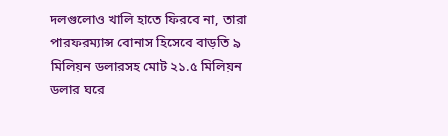দলগুলোও খালি হাতে ফিরবে না, তারা পারফরম্যান্স বোনাস হিসেবে বাড়তি ৯ মিলিয়ন ডলারসহ মোট ২১.৫ মিলিয়ন ডলার ঘরে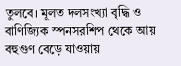তুলবে। মূলত দলসংখ্যা বৃদ্ধি ও বাণিজ্যিক স্পনসরশিপ থেকে আয় বহুগুণ বেড়ে যাওয়ায়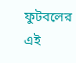ফুটবলের এই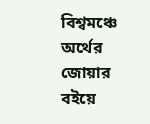বিশ্বমঞ্চে অর্থের জোয়ার বইয়ে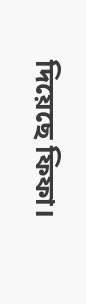দিয়েছে ফিফা।